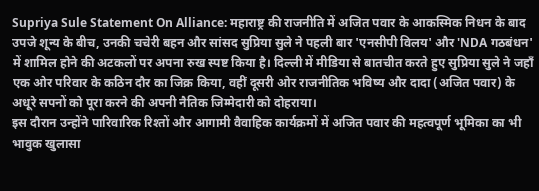Supriya Sule Statement On Alliance: महाराष्ट्र की राजनीति में अजित पवार के आकस्मिक निधन के बाद उपजे शून्य के बीच, उनकी चचेरी बहन और सांसद सुप्रिया सुले ने पहली बार 'एनसीपी विलय' और 'NDA गठबंधन' में शामिल होने की अटकलों पर अपना रुख स्पष्ट किया है। दिल्ली में मीडिया से बातचीत करते हुए सुप्रिया सुले ने जहाँ एक ओर परिवार के कठिन दौर का जिक्र किया, वहीं दूसरी ओर राजनीतिक भविष्य और दादा (अजित पवार) के अधूरे सपनों को पूरा करने की अपनी नैतिक जिम्मेदारी को दोहराया।
इस दौरान उन्होंने पारिवारिक रिश्तों और आगामी वैवाहिक कार्यक्रमों में अजित पवार की महत्वपूर्ण भूमिका का भी भावुक खुलासा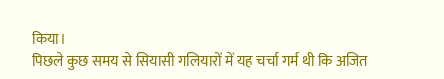किया।
पिछले कुछ समय से सियासी गलियारों में यह चर्चा गर्म थी कि अजित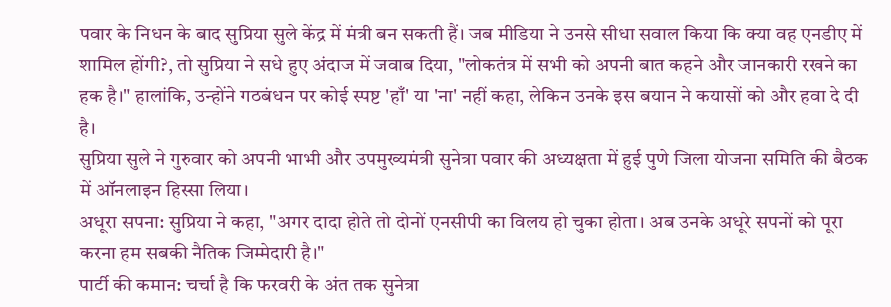पवार के निधन के बाद सुप्रिया सुले केंद्र में मंत्री बन सकती हैं। जब मीडिया ने उनसे सीधा सवाल किया कि क्या वह एनडीए में शामिल होंगी?, तो सुप्रिया ने सधे हुए अंदाज में जवाब दिया, "लोकतंत्र में सभी को अपनी बात कहने और जानकारी रखने का हक है।" हालांकि, उन्होंने गठबंधन पर कोई स्पष्ट 'हाँ' या 'ना' नहीं कहा, लेकिन उनके इस बयान ने कयासों को और हवा दे दी है।
सुप्रिया सुले ने गुरुवार को अपनी भाभी और उपमुख्यमंत्री सुनेत्रा पवार की अध्यक्षता में हुई पुणे जिला योजना समिति की बैठक में ऑनलाइन हिस्सा लिया।
अधूरा सपना: सुप्रिया ने कहा, "अगर दादा होते तो दोनों एनसीपी का विलय हो चुका होता। अब उनके अधूरे सपनों को पूरा करना हम सबकी नैतिक जिम्मेदारी है।"
पार्टी की कमान: चर्चा है कि फरवरी के अंत तक सुनेत्रा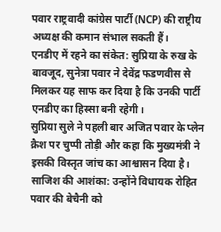पवार राष्ट्रवादी कांग्रेस पार्टी (NCP) की राष्ट्रीय अध्यक्ष की कमान संभाल सकती हैं।
एनडीए में रहने का संकेत: सुप्रिया के रुख के बावजूद, सुनेत्रा पवार ने देवेंद्र फडणवीस से मिलकर यह साफ कर दिया है कि उनकी पार्टी एनडीए का हिस्सा बनी रहेगी।
सुप्रिया सुले ने पहली बार अजित पवार के प्लेन क्रैश पर चुप्पी तोड़ी और कहा कि मुख्यमंत्री ने इसकी विस्तृत जांच का आश्वासन दिया है।
साजिश की आशंका: उन्होंने विधायक रोहित पवार की बेचैनी को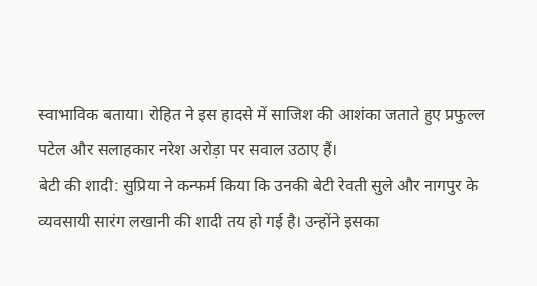स्वाभाविक बताया। रोहित ने इस हादसे में साजिश की आशंका जताते हुए प्रफुल्ल पटेल और सलाहकार नरेश अरोड़ा पर सवाल उठाए हैं।
बेटी की शादी: सुप्रिया ने कन्फर्म किया कि उनकी बेटी रेवती सुले और नागपुर के व्यवसायी सारंग लखानी की शादी तय हो गई है। उन्होंने इसका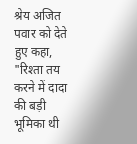श्रेय अजित पवार को देते हुए कहा, "रिश्ता तय करने में दादा की बड़ी भूमिका थी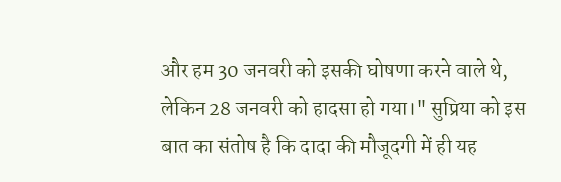और हम 30 जनवरी को इसकी घोषणा करने वाले थे, लेकिन 28 जनवरी को हादसा हो गया।" सुप्रिया को इस बात का संतोष है कि दादा की मौजूदगी में ही यह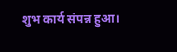शुभ कार्य संपन्न हुआ।